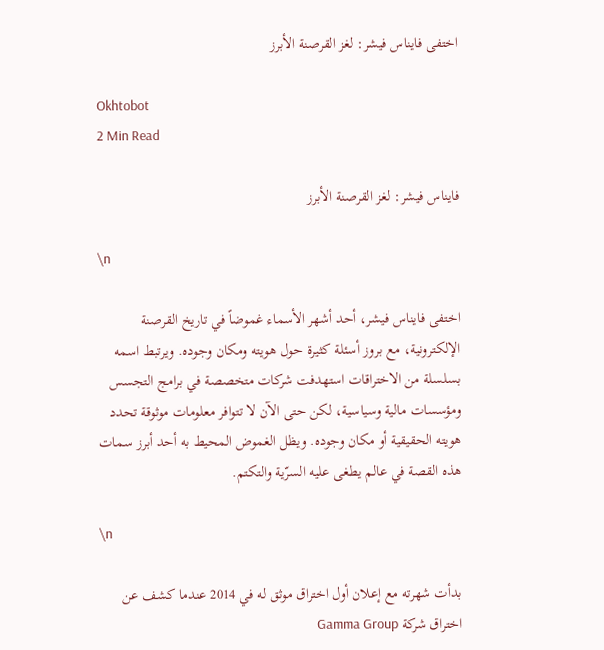اختفى فايناس فيشر: لغز القرصنة الأبرز

Okhtobot
2 Min Read

فايناس فيشر: لغز القرصنة الأبرز

\n

اختفى فايناس فيشر، أحد أشهر الأسماء غموضاً في تاريخ القرصنة الإلكترونية، مع بروز أسئلة كثيرة حول هويته ومكان وجوده. ويرتبط اسمه بسلسلة من الاختراقات استهدفت شركات متخصصة في برامج التجسس ومؤسسات مالية وسياسية، لكن حتى الآن لا تتوافر معلومات موثوقة تحدد هويته الحقيقية أو مكان وجوده. ويظل الغموض المحيط به أحد أبرز سمات هذه القصة في عالم يطغى عليه السرّية والتكتم.

\n

بدأت شهرته مع إعلان أول اختراق موثق له في 2014 عندما كشف عن اختراق شركة Gamma Group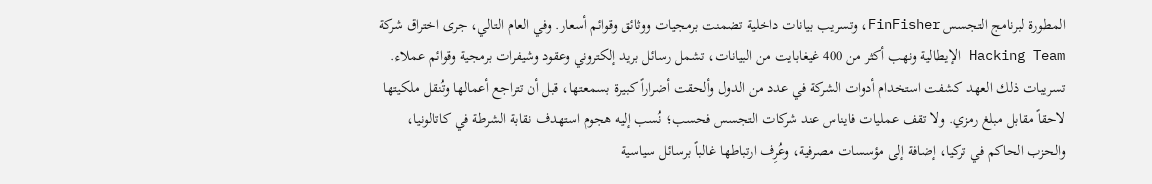المطورة لبرنامج التجسس FinFisher، وتسريب بيانات داخلية تضمنت برمجيات ووثائق وقوائم أسعار. وفي العام التالي، جرى اختراق شركة Hacking Team الإيطالية ونهب أكثر من 400 غيغابايت من البيانات، تشمل رسائل بريد إلكتروني وعقود وشيفرات برمجية وقوائم عملاء. تسريبات ذلك العهد كشفت استخدام أدوات الشركة في عدد من الدول وألحقت أضراراً كبيرة بسمعتها، قبل أن تتراجع أعمالها وتُنقل ملكيتها لاحقاً مقابل مبلغ رمزي. ولا تقف عمليات فايناس عند شركات التجسس فحسب؛ نُسب إليه هجوم استهدف نقابة الشرطة في كاتالونيا، والحزب الحاكم في تركيا، إضافة إلى مؤسسات مصرفية، وعُرِف ارتباطها غالباً برسائل سياسية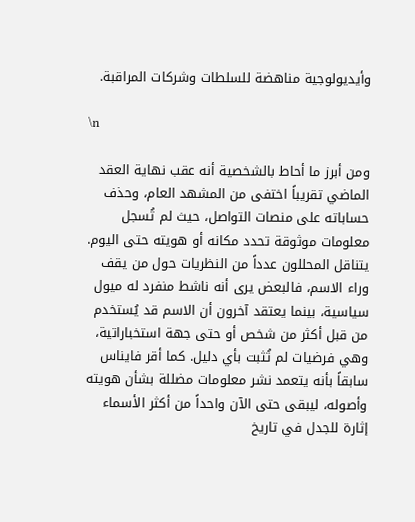وأيديولوجية مناهضة للسلطات وشركات المراقبة.

\n

ومن أبرز ما أحاط بالشخصية أنه عقب نهاية العقد الماضي تقريباً اختفى من المشهد العام، وحذف حساباته على منصات التواصل، حيث لم تُسجل معلومات موثوقة تحدد مكانه أو هويته حتى اليوم. يتناقل المحللون عدداً من النظريات حول من يقف وراء الاسم، فالبعض يرى أنه ناشط منفرد له ميول سياسية، بينما يعتقد آخرون أن الاسم قد يُستخدم من قبل أكثر من شخص أو حتى جهة استخباراتية، وهي فرضيات لم تُثبت بأي دليل. كما أقر فايناس سابقاً بأنه يتعمد نشر معلومات مضللة بشأن هويته وأصوله، ليبقى حتى الآن واحداً من أكثر الأسماء إثارة للجدل في تاريخ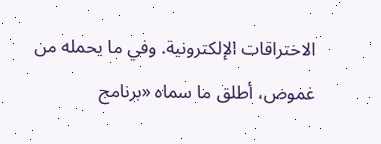الاختراقات الإلكترونية. وفي ما يحمله من غموض، أطلق ما سماه «برنامج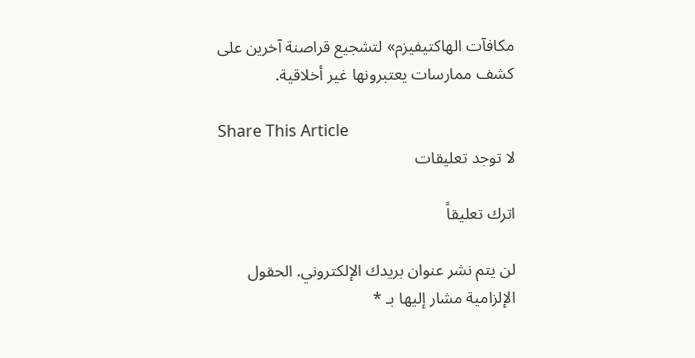مكافآت الهاكتيفيزم» لتشجيع قراصنة آخرين على كشف ممارسات يعتبرونها غير أخلاقية.

Share This Article
لا توجد تعليقات

اترك تعليقاً

لن يتم نشر عنوان بريدك الإلكتروني. الحقول الإلزامية مشار إليها بـ *